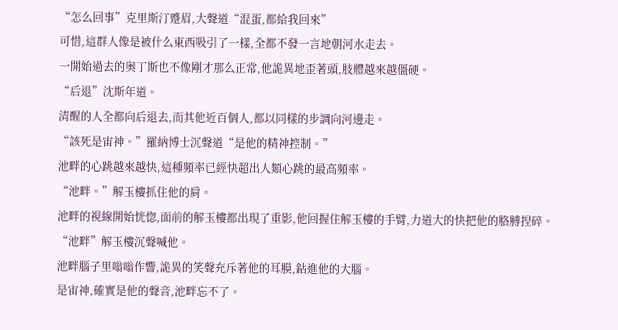“怎么回事”克里斯汀蹙眉,大聲道“混蛋,都給我回來”
可惜,這群人像是被什么東西吸引了一樣,全都不發一言地朝河水走去。
一開始過去的奧丁斯也不像剛才那么正常,他詭異地歪著頭,肢體越來越僵硬。
“后退”沈斯年道。
清醒的人全都向后退去,而其他近百個人,都以同樣的步調向河邊走。
“該死是宙神。”羅納博士沉聲道“是他的精神控制。”
池畔的心跳越來越快,這種頻率已經快超出人類心跳的最高頻率。
“池畔。”解玉樓抓住他的肩。
池畔的視線開始恍惚,面前的解玉樓都出現了重影,他回握住解玉樓的手臂,力道大的快把他的胳膊捏碎。
“池畔”解玉樓沉聲喊他。
池畔腦子里嗡嗡作響,詭異的笑聲充斥著他的耳膜,鉆進他的大腦。
是宙神,確實是他的聲音,池畔忘不了。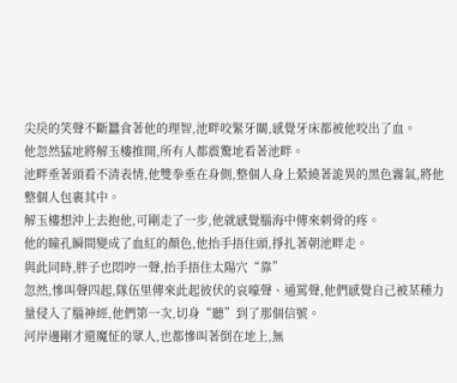尖戾的笑聲不斷蠶食著他的理智,池畔咬緊牙關,感覺牙床都被他咬出了血。
他忽然猛地將解玉樓推開,所有人都震驚地看著池畔。
池畔垂著頭看不清表情,他雙拳垂在身側,整個人身上縈繞著詭異的黑色霧氣,將他整個人包裹其中。
解玉樓想沖上去抱他,可剛走了一步,他就感覺腦海中傳來刺骨的疼。
他的瞳孔瞬間變成了血紅的顏色,他抬手捂住頭,掙扎著朝池畔走。
與此同時,胖子也悶哼一聲,抬手捂住太陽穴“靠”
忽然,慘叫聲四起,隊伍里傳來此起彼伏的哀嚎聲、通罵聲,他們感覺自己被某種力量侵入了腦神經,他們第一次,切身“聽”到了那個信號。
河岸邊剛才還魔怔的眾人,也都慘叫著倒在地上,無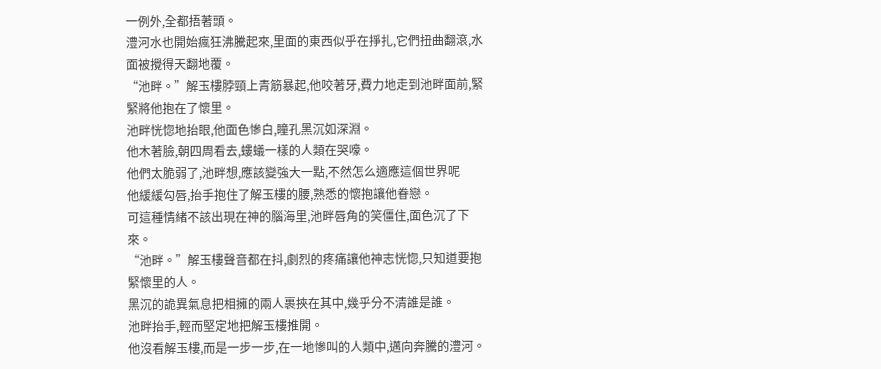一例外,全都捂著頭。
澧河水也開始瘋狂沸騰起來,里面的東西似乎在掙扎,它們扭曲翻滾,水面被攪得天翻地覆。
“池畔。”解玉樓脖頸上青筋暴起,他咬著牙,費力地走到池畔面前,緊緊將他抱在了懷里。
池畔恍惚地抬眼,他面色慘白,瞳孔黑沉如深淵。
他木著臉,朝四周看去,螻蟻一樣的人類在哭嚎。
他們太脆弱了,池畔想,應該變強大一點,不然怎么適應這個世界呢
他緩緩勾唇,抬手抱住了解玉樓的腰,熟悉的懷抱讓他眷戀。
可這種情緒不該出現在神的腦海里,池畔唇角的笑僵住,面色沉了下來。
“池畔。”解玉樓聲音都在抖,劇烈的疼痛讓他神志恍惚,只知道要抱緊懷里的人。
黑沉的詭異氣息把相擁的兩人裹挾在其中,幾乎分不清誰是誰。
池畔抬手,輕而堅定地把解玉樓推開。
他沒看解玉樓,而是一步一步,在一地慘叫的人類中,邁向奔騰的澧河。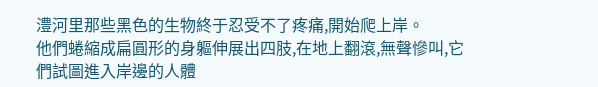澧河里那些黑色的生物終于忍受不了疼痛,開始爬上岸。
他們蜷縮成扁圓形的身軀伸展出四肢,在地上翻滾,無聲慘叫,它們試圖進入岸邊的人體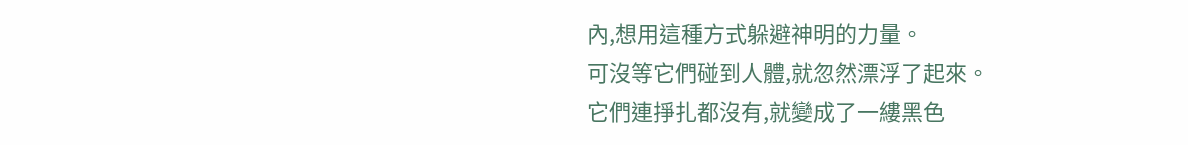內,想用這種方式躲避神明的力量。
可沒等它們碰到人體,就忽然漂浮了起來。
它們連掙扎都沒有,就變成了一縷黑色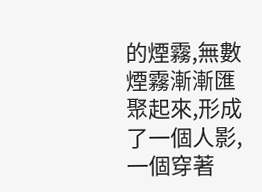的煙霧,無數煙霧漸漸匯聚起來,形成了一個人影,一個穿著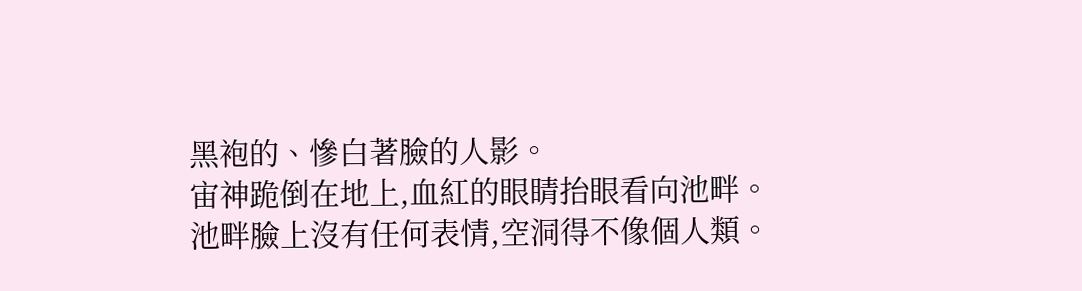黑袍的、慘白著臉的人影。
宙神跪倒在地上,血紅的眼睛抬眼看向池畔。
池畔臉上沒有任何表情,空洞得不像個人類。